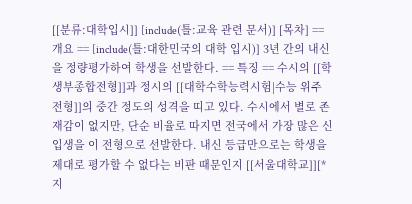[[분류:대학입시]] [include(틀:교육 관련 문서)] [목차] == 개요 == [include(틀:대한민국의 대학 입시)] 3년 간의 내신을 정량평가하여 학생을 선발한다. == 특징 == 수시의 [[학생부종합전형]]과 정시의 [[대학수학능력시험|수능 위주 전형]]의 중간 정도의 성격을 띠고 있다. 수시에서 별로 존재감이 없지만, 단순 비율로 따지면 전국에서 가장 많은 신입생을 이 전형으로 선발한다. 내신 등급만으로는 학생을 제대로 평가할 수 없다는 비판 때문인지 [[서울대학교]][* 지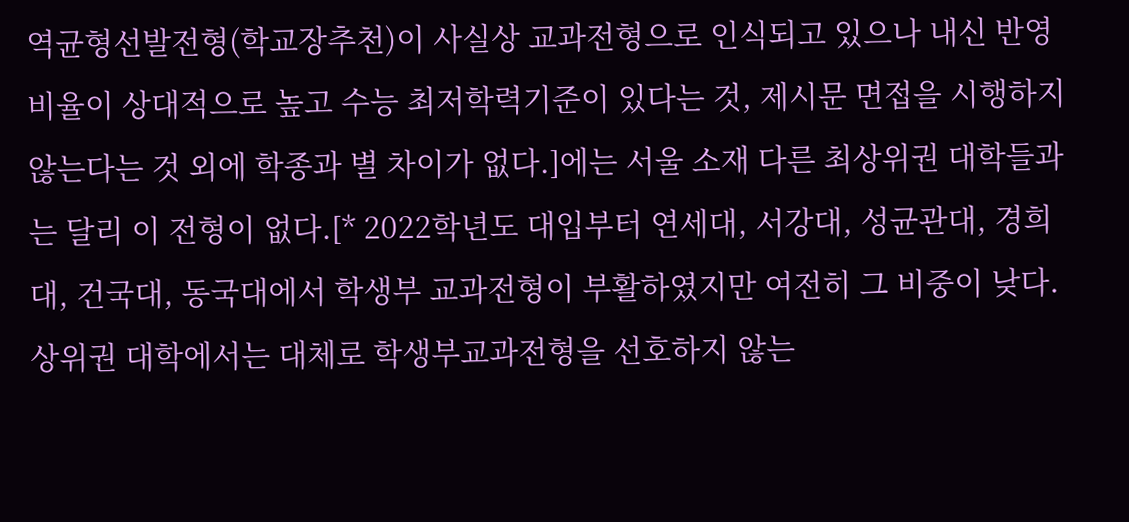역균형선발전형(학교장추천)이 사실상 교과전형으로 인식되고 있으나 내신 반영 비율이 상대적으로 높고 수능 최저학력기준이 있다는 것, 제시문 면접을 시행하지 않는다는 것 외에 학종과 별 차이가 없다.]에는 서울 소재 다른 최상위권 대학들과는 달리 이 전형이 없다.[* 2022학년도 대입부터 연세대, 서강대, 성균관대, 경희대, 건국대, 동국대에서 학생부 교과전형이 부활하였지만 여전히 그 비중이 낮다. 상위권 대학에서는 대체로 학생부교과전형을 선호하지 않는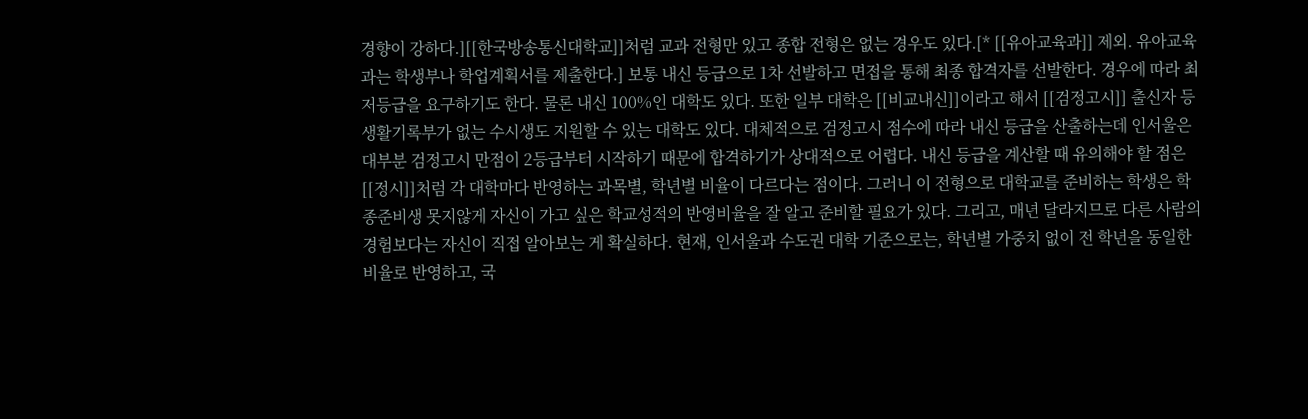경향이 강하다.][[한국방송통신대학교]]처럼 교과 전형만 있고 종합 전형은 없는 경우도 있다.[* [[유아교육과]] 제외. 유아교육과는 학생부나 학업계획서를 제출한다.] 보통 내신 등급으로 1차 선발하고 면접을 통해 최종 합격자를 선발한다. 경우에 따라 최저등급을 요구하기도 한다. 물론 내신 100%인 대학도 있다. 또한 일부 대학은 [[비교내신]]이라고 해서 [[검정고시]] 출신자 등 생활기록부가 없는 수시생도 지원할 수 있는 대학도 있다. 대체적으로 검정고시 점수에 따라 내신 등급을 산출하는데 인서울은 대부분 검정고시 만점이 2등급부터 시작하기 때문에 합격하기가 상대적으로 어렵다. 내신 등급을 계산할 때 유의해야 할 점은 [[정시]]처럼 각 대학마다 반영하는 과목별, 학년별 비율이 다르다는 점이다. 그러니 이 전형으로 대학교를 준비하는 학생은 학종준비생 못지않게 자신이 가고 싶은 학교성적의 반영비율을 잘 알고 준비할 필요가 있다. 그리고, 매년 달라지므로 다른 사람의 경험보다는 자신이 직접 알아보는 게 확실하다. 현재, 인서울과 수도권 대학 기준으로는, 학년별 가중치 없이 전 학년을 동일한 비율로 반영하고, 국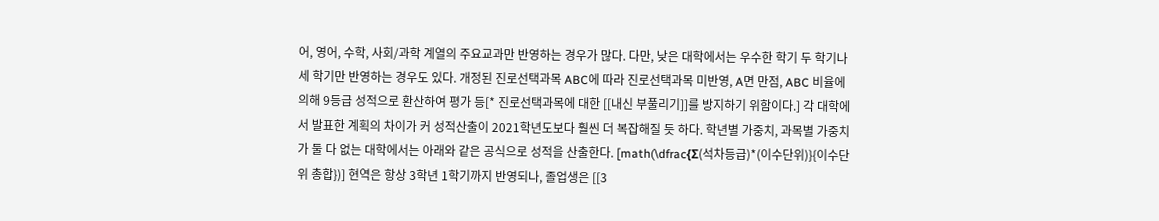어, 영어, 수학, 사회/과학 계열의 주요교과만 반영하는 경우가 많다. 다만, 낮은 대학에서는 우수한 학기 두 학기나 세 학기만 반영하는 경우도 있다. 개정된 진로선택과목 ABC에 따라 진로선택과목 미반영, A면 만점, ABC 비율에 의해 9등급 성적으로 환산하여 평가 등[* 진로선택과목에 대한 [[내신 부풀리기]]를 방지하기 위함이다.] 각 대학에서 발표한 계획의 차이가 커 성적산출이 2021학년도보다 훨씬 더 복잡해질 듯 하다. 학년별 가중치, 과목별 가중치가 둘 다 없는 대학에서는 아래와 같은 공식으로 성적을 산출한다. [math(\dfrac{Σ(석차등급)*(이수단위)}{이수단위 총합})] 현역은 항상 3학년 1학기까지 반영되나, 졸업생은 [[3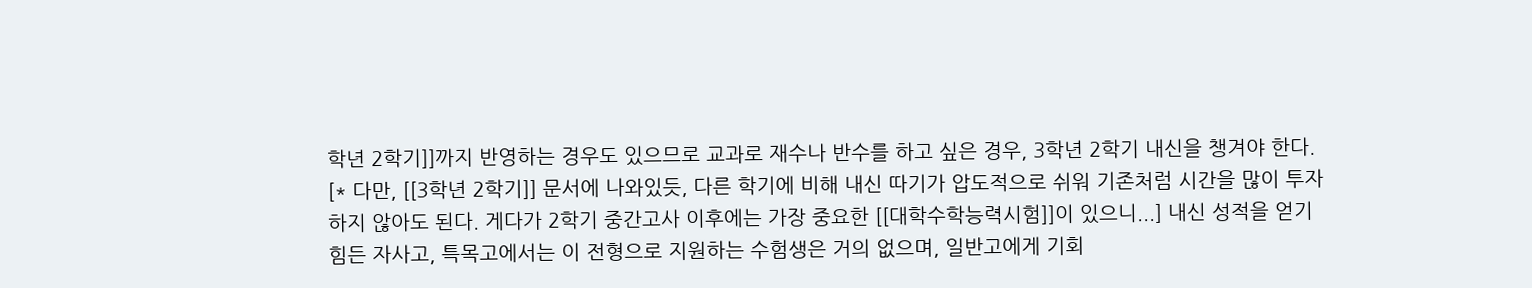학년 2학기]]까지 반영하는 경우도 있으므로 교과로 재수나 반수를 하고 싶은 경우, 3학년 2학기 내신을 챙겨야 한다. [* 다만, [[3학년 2학기]] 문서에 나와있듯, 다른 학기에 비해 내신 따기가 압도적으로 쉬워 기존처럼 시간을 많이 투자하지 않아도 된다. 게다가 2학기 중간고사 이후에는 가장 중요한 [[대학수학능력시험]]이 있으니...] 내신 성적을 얻기 힘든 자사고, 특목고에서는 이 전형으로 지원하는 수험생은 거의 없으며, 일반고에게 기회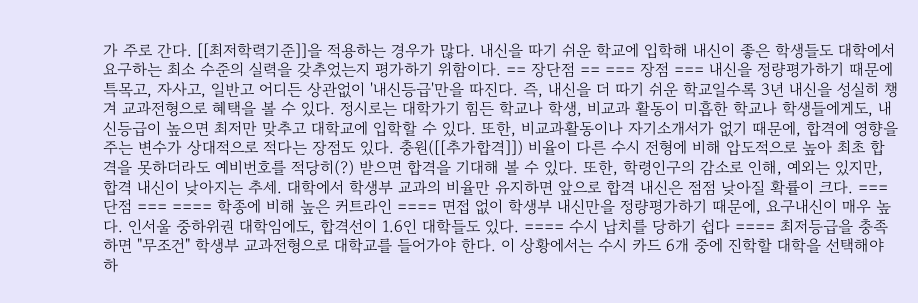가 주로 간다. [[최저학력기준]]을 적용하는 경우가 많다. 내신을 따기 쉬운 학교에 입학해 내신이 좋은 학생들도 대학에서 요구하는 최소 수준의 실력을 갖추었는지 평가하기 위함이다. == 장단점 == === 장점 === 내신을 정량평가하기 때문에 특목고, 자사고, 일반고 어디든 상관없이 '내신등급'만을 따진다. 즉, 내신을 더 따기 쉬운 학교일수록 3년 내신을 성실히 챙겨 교과전형으로 혜택을 볼 수 있다. 정시로는 대학가기 힘든 학교나 학생, 비교과 활동이 미흡한 학교나 학생들에게도, 내신등급이 높으면 최저만 맞추고 대학교에 입학할 수 있다. 또한, 비교과활동이나 자기소개서가 없기 때문에, 합격에 영향을 주는 변수가 상대적으로 적다는 장점도 있다. 충원([[추가합격]]) 비율이 다른 수시 전형에 비해 압도적으로 높아 최초 합격을 못하더라도 예비번호를 적당히(?) 받으면 합격을 기대해 볼 수 있다. 또한, 학령인구의 감소로 인해, 예외는 있지만, 합격 내신이 낮아지는 추세. 대학에서 학생부 교과의 비율만 유지하면 앞으로 합격 내신은 점점 낮아질 확률이 크다. === 단점 === ==== 학종에 비해 높은 커트라인 ==== 면접 없이 학생부 내신만을 정량평가하기 때문에, 요구내신이 매우 높다. 인서울 중하위권 대학임에도, 합격선이 1.6인 대학들도 있다. ==== 수시 납치를 당하기 쉽다 ==== 최저등급을 충족하면 "무조건" 학생부 교과전형으로 대학교를 들어가야 한다. 이 상황에서는 수시 카드 6개 중에 진학할 대학을 선택해야하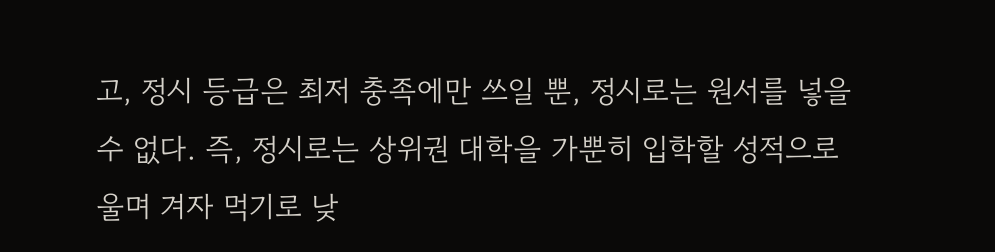고, 정시 등급은 최저 충족에만 쓰일 뿐, 정시로는 원서를 넣을 수 없다. 즉, 정시로는 상위권 대학을 가뿐히 입학할 성적으로 울며 겨자 먹기로 낮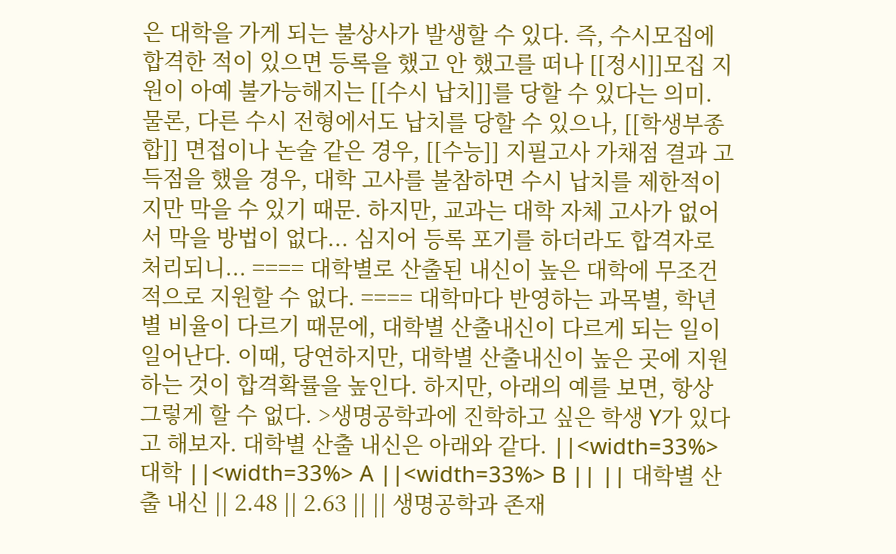은 대학을 가게 되는 불상사가 발생할 수 있다. 즉, 수시모집에 합격한 적이 있으면 등록을 했고 안 했고를 떠나 [[정시]]모집 지원이 아예 불가능해지는 [[수시 납치]]를 당할 수 있다는 의미. 물론, 다른 수시 전형에서도 납치를 당할 수 있으나, [[학생부종합]] 면접이나 논술 같은 경우, [[수능]] 지필고사 가채점 결과 고득점을 했을 경우, 대학 고사를 불참하면 수시 납치를 제한적이지만 막을 수 있기 때문. 하지만, 교과는 대학 자체 고사가 없어서 막을 방법이 없다... 심지어 등록 포기를 하더라도 합격자로 처리되니... ==== 대학별로 산출된 내신이 높은 대학에 무조건적으로 지원할 수 없다. ==== 대학마다 반영하는 과목별, 학년별 비율이 다르기 때문에, 대학별 산출내신이 다르게 되는 일이 일어난다. 이때, 당연하지만, 대학별 산출내신이 높은 곳에 지원하는 것이 합격확률을 높인다. 하지만, 아래의 예를 보면, 항상 그렇게 할 수 없다. >생명공학과에 진학하고 싶은 학생 Y가 있다고 해보자. 대학별 산출 내신은 아래와 같다. ||<width=33%> 대학 ||<width=33%> A ||<width=33%> B || || 대학별 산출 내신 || 2.48 || 2.63 || || 생명공학과 존재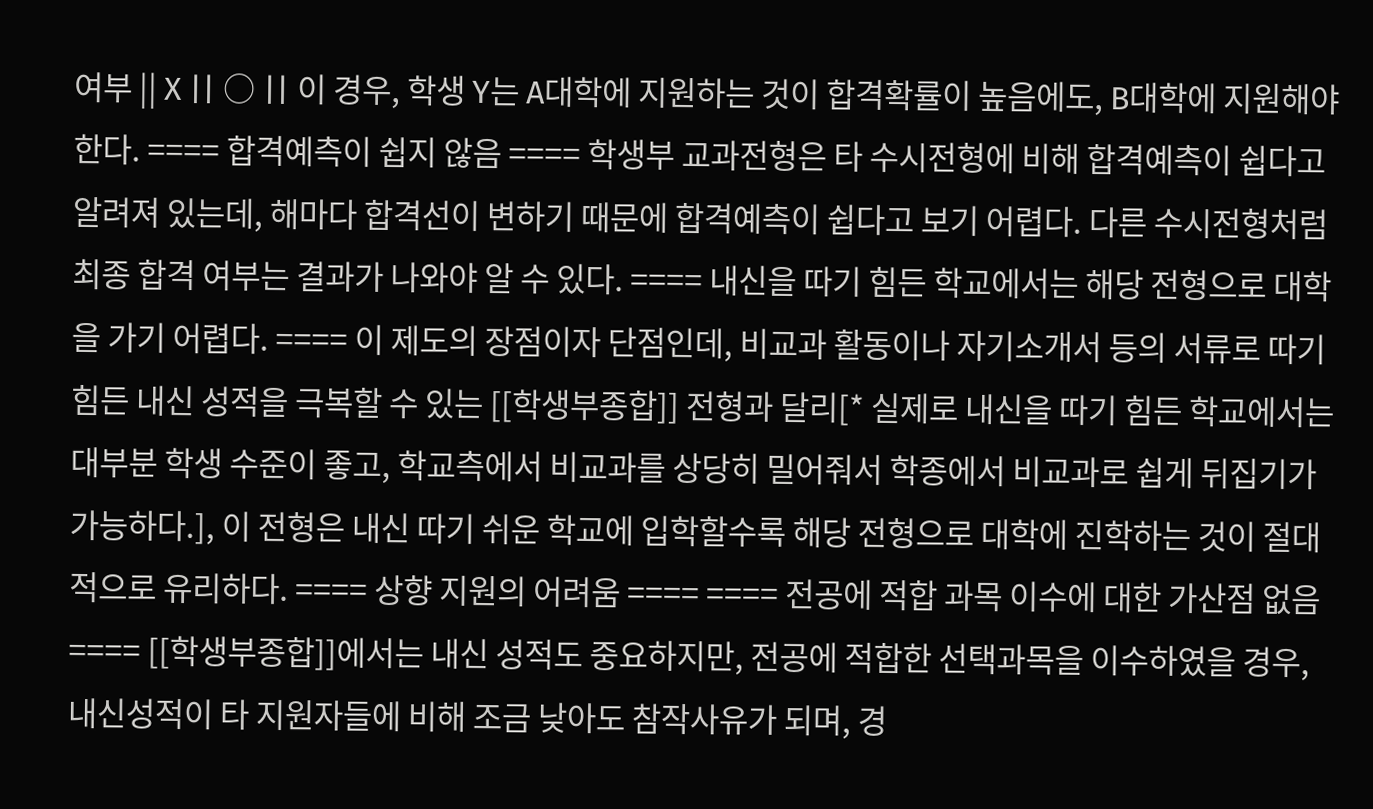여부 || X || ○ || 이 경우, 학생 Y는 A대학에 지원하는 것이 합격확률이 높음에도, B대학에 지원해야 한다. ==== 합격예측이 쉽지 않음 ==== 학생부 교과전형은 타 수시전형에 비해 합격예측이 쉽다고 알려져 있는데, 해마다 합격선이 변하기 때문에 합격예측이 쉽다고 보기 어렵다. 다른 수시전형처럼 최종 합격 여부는 결과가 나와야 알 수 있다. ==== 내신을 따기 힘든 학교에서는 해당 전형으로 대학을 가기 어렵다. ==== 이 제도의 장점이자 단점인데, 비교과 활동이나 자기소개서 등의 서류로 따기 힘든 내신 성적을 극복할 수 있는 [[학생부종합]] 전형과 달리[* 실제로 내신을 따기 힘든 학교에서는 대부분 학생 수준이 좋고, 학교측에서 비교과를 상당히 밀어줘서 학종에서 비교과로 쉽게 뒤집기가 가능하다.], 이 전형은 내신 따기 쉬운 학교에 입학할수록 해당 전형으로 대학에 진학하는 것이 절대적으로 유리하다. ==== 상향 지원의 어려움 ==== ==== 전공에 적합 과목 이수에 대한 가산점 없음 ==== [[학생부종합]]에서는 내신 성적도 중요하지만, 전공에 적합한 선택과목을 이수하였을 경우, 내신성적이 타 지원자들에 비해 조금 낮아도 참작사유가 되며, 경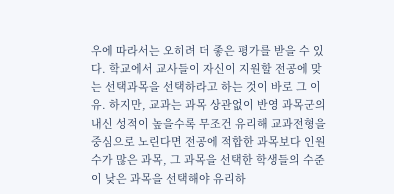우에 따라서는 오히려 더 좋은 평가를 받을 수 있다. 학교에서 교사들이 자신이 지원할 전공에 맞는 선택과목을 선택하라고 하는 것이 바로 그 이유. 하지만, 교과는 과목 상관없이 반영 과목군의 내신 성적이 높을수록 무조건 유리해 교과전형을 중심으로 노린다면 전공에 적합한 과목보다 인원수가 많은 과목, 그 과목을 선택한 학생들의 수준이 낮은 과목을 선택해야 유리하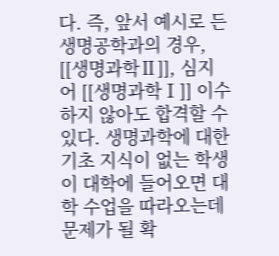다. 즉, 앞서 예시로 든 생명공학과의 경우, [[생명과학Ⅱ]], 심지어 [[생명과학Ⅰ]] 이수하지 않아도 합격할 수 있다. 생명과학에 대한 기초 지식이 없는 학생이 대학에 들어오면 대학 수업을 따라오는데 문제가 될 확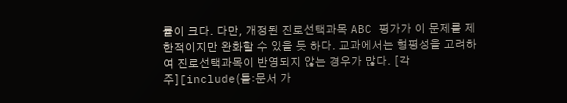률이 크다. 다만, 개정된 진로선택과목 ABC 평가가 이 문제를 제한적이지만 완화할 수 있을 듯 하다. 교과에서는 형평성을 고려하여 진로선택과목이 반영되지 않는 경우가 많다. [각주][include(틀:문서 가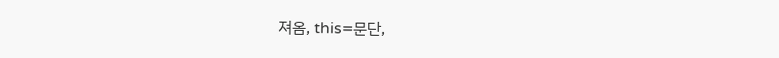져옴, this=문단,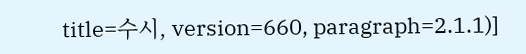title=수시, version=660, paragraph=2.1.1)]